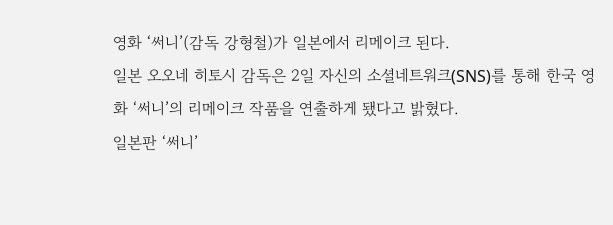영화 ‘써니’(감독 강형철)가 일본에서 리메이크 된다.
일본 오오네 히토시 감독은 2일 자신의 소셜네트워크(SNS)를 통해 한국 영화 ‘써니’의 리메이크 작품을 연출하게 됐다고 밝혔다.
일본판 ‘써니’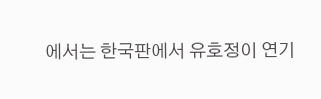에서는 한국판에서 유호정이 연기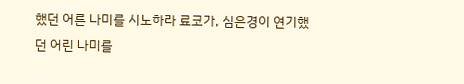했던 어른 나미를 시노하라 료코가, 심은경이 연기했던 어린 나미를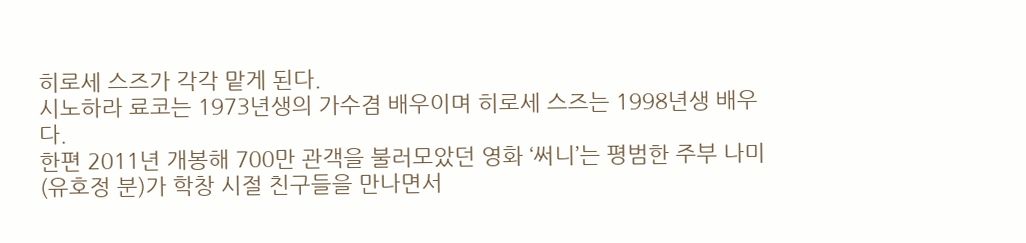히로세 스즈가 각각 맡게 된다.
시노하라 료코는 1973년생의 가수겸 배우이며 히로세 스즈는 1998년생 배우다.
한편 2011년 개봉해 700만 관객을 불러모았던 영화 ‘써니’는 평범한 주부 나미(유호정 분)가 학창 시절 친구들을 만나면서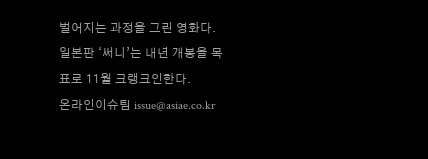벌어지는 과정을 그린 영화다.
일본판 ‘써니’는 내년 개봉을 목표로 11월 크랭크인한다.
온라인이슈팀 issue@asiae.co.kr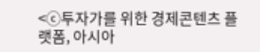<ⓒ투자가를 위한 경제콘텐츠 플랫폼, 아시아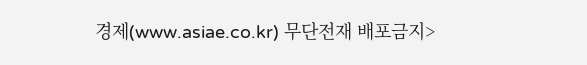경제(www.asiae.co.kr) 무단전재 배포금지>